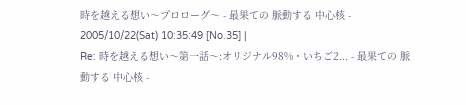時を越える想い〜プロローグ〜 - 最果ての 脈動する 中心核 - 2005/10/22(Sat) 10:35:49 [No.35] |
Re: 時を越える想い〜第一話〜:オリジナル98%・いちご2... - 最果ての 脈動する 中心核 -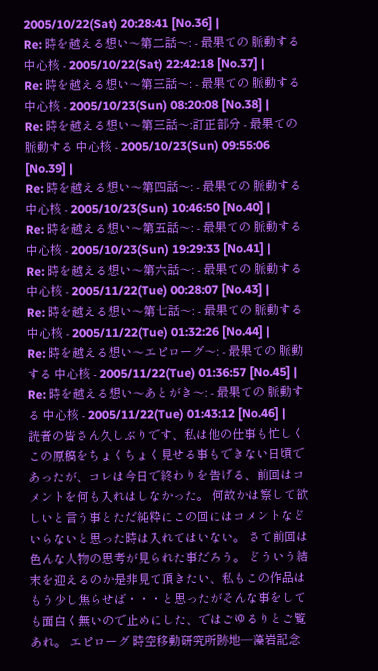2005/10/22(Sat) 20:28:41 [No.36] |
Re: 時を越える想い〜第二話〜: - 最果ての 脈動する 中心核 - 2005/10/22(Sat) 22:42:18 [No.37] |
Re: 時を越える想い〜第三話〜: - 最果ての 脈動する 中心核 - 2005/10/23(Sun) 08:20:08 [No.38] |
Re: 時を越える想い〜第三話〜:訂正部分 - 最果ての 脈動する 中心核 - 2005/10/23(Sun) 09:55:06 [No.39] |
Re: 時を越える想い〜第四話〜: - 最果ての 脈動する 中心核 - 2005/10/23(Sun) 10:46:50 [No.40] |
Re: 時を越える想い〜第五話〜: - 最果ての 脈動する 中心核 - 2005/10/23(Sun) 19:29:33 [No.41] |
Re: 時を越える想い〜第六話〜: - 最果ての 脈動する 中心核 - 2005/11/22(Tue) 00:28:07 [No.43] |
Re: 時を越える想い〜第七話〜: - 最果ての 脈動する 中心核 - 2005/11/22(Tue) 01:32:26 [No.44] |
Re: 時を越える想い〜エピローグ〜: - 最果ての 脈動する 中心核 - 2005/11/22(Tue) 01:36:57 [No.45] |
Re: 時を越える想い〜あとがき〜: - 最果ての 脈動する 中心核 - 2005/11/22(Tue) 01:43:12 [No.46] |
読者の皆さん久しぶりです、私は他の仕事も忙しくこの原稿をちょくちょく見せる事もできない日頃であったが、コレは今日で終わりを告げる、前回はコメントを何も入れはしなかった。 何故かは察して欲しいと言う事とただ純粋にこの回にはコメントなどいらないと思った時は入れてはいない。 さて前回は色んな人物の思考が見られた事だろう。 どういう結末を迎えるのか是非見て頂きたい、私もこの作品はもう少し焦らせば・・・と思ったがそんな事をしても面白く無いので止めにした、ではごゆるりとご覧あれ。 エピローグ 時空移動研究所跡地―藻岩記念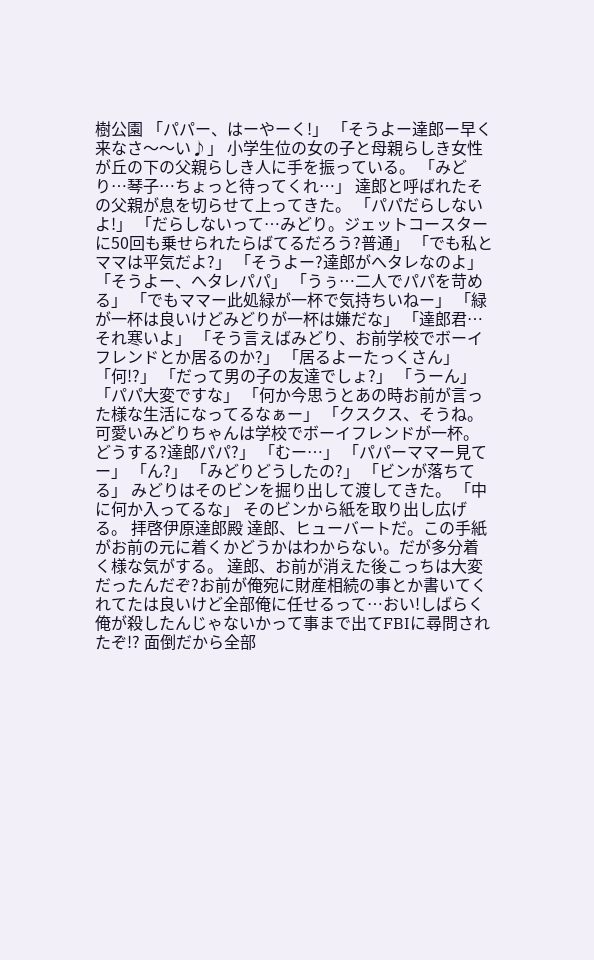樹公園 「パパー、はーやーく!」 「そうよー達郎ー早く来なさ〜〜い♪」 小学生位の女の子と母親らしき女性が丘の下の父親らしき人に手を振っている。 「みどり…琴子…ちょっと待ってくれ…」 達郎と呼ばれたその父親が息を切らせて上ってきた。 「パパだらしないよ!」 「だらしないって…みどり。ジェットコースターに50回も乗せられたらばてるだろう?普通」 「でも私とママは平気だよ?」 「そうよー?達郎がへタレなのよ」 「そうよー、へタレパパ」 「うぅ…二人でパパを苛める」 「でもママー此処緑が一杯で気持ちいねー」 「緑が一杯は良いけどみどりが一杯は嫌だな」 「達郎君…それ寒いよ」 「そう言えばみどり、お前学校でボーイフレンドとか居るのか?」 「居るよーたっくさん」 「何!?」 「だって男の子の友達でしょ?」 「うーん」 「パパ大変ですな」 「何か今思うとあの時お前が言った様な生活になってるなぁー」 「クスクス、そうね。可愛いみどりちゃんは学校でボーイフレンドが一杯。どうする?達郎パパ?」 「むー…」 「パパーママー見てー」 「ん?」 「みどりどうしたの?」 「ビンが落ちてる」 みどりはそのビンを掘り出して渡してきた。 「中に何か入ってるな」 そのビンから紙を取り出し広げる。 拝啓伊原達郎殿 達郎、ヒューバートだ。この手紙がお前の元に着くかどうかはわからない。だが多分着く様な気がする。 達郎、お前が消えた後こっちは大変だったんだぞ?お前が俺宛に財産相続の事とか書いてくれてたは良いけど全部俺に任せるって…おい!しばらく俺が殺したんじゃないかって事まで出てFBIに尋問されたぞ!? 面倒だから全部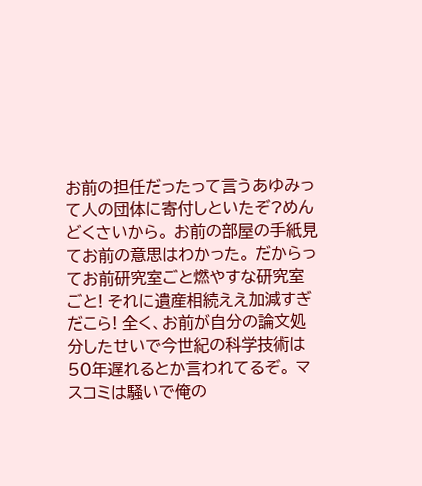お前の担任だったって言うあゆみって人の団体に寄付しといたぞ?めんどくさいから。 お前の部屋の手紙見てお前の意思はわかった。 だからってお前研究室ごと燃やすな研究室ごと! それに遺産相続ええ加減すぎだこら! 全く、お前が自分の論文処分したせいで今世紀の科学技術は50年遅れるとか言われてるぞ。 マスコミは騒いで俺の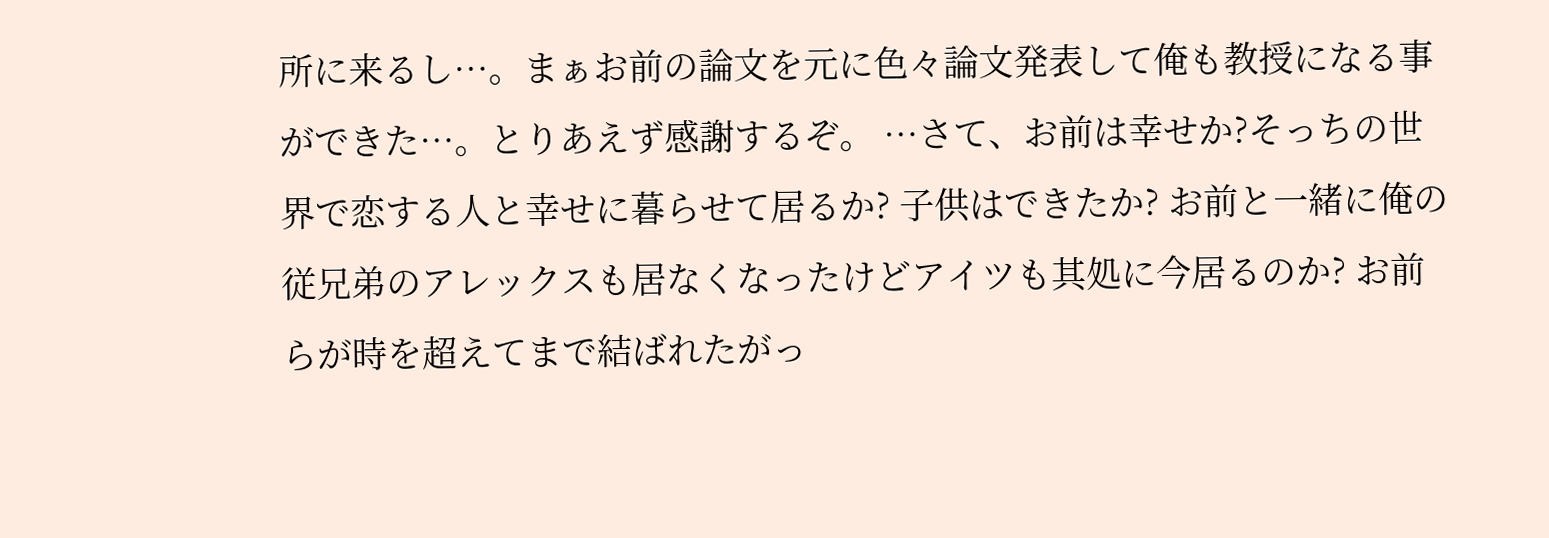所に来るし…。まぁお前の論文を元に色々論文発表して俺も教授になる事ができた…。とりあえず感謝するぞ。 …さて、お前は幸せか?そっちの世界で恋する人と幸せに暮らせて居るか? 子供はできたか? お前と一緒に俺の従兄弟のアレックスも居なくなったけどアイツも其処に今居るのか? お前らが時を超えてまで結ばれたがっ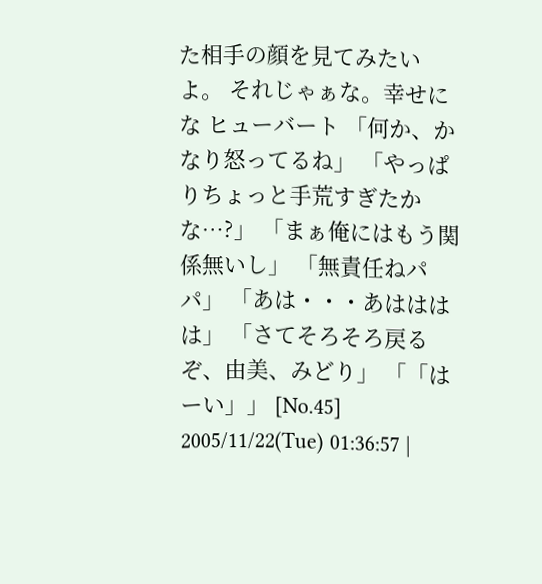た相手の顔を見てみたいよ。 それじゃぁな。幸せにな ヒューバート 「何か、かなり怒ってるね」 「やっぱりちょっと手荒すぎたかな…?」 「まぁ俺にはもう関係無いし」 「無責任ねパパ」 「あは・・・あはははは」 「さてそろそろ戻るぞ、由美、みどり」 「「はーい」」 [No.45] 2005/11/22(Tue) 01:36:57 |